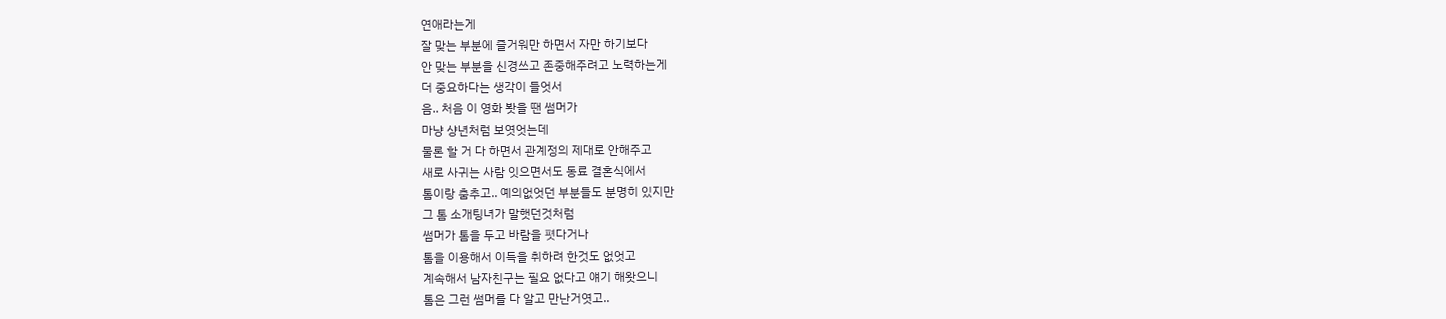연애라는게
잘 맞는 부분에 즐거워만 하면서 자만 하기보다
안 맞는 부분을 신경쓰고 존중해주려고 노력하는게
더 중요하다는 생각이 들엇서
음.. 처음 이 영화 봣을 땐 썸머가
마냥 샹년처럼 보엿엇는데
물론 할 거 다 하면서 관계정의 제대로 안해주고
새로 사귀는 사람 잇으면서도 동료 결혼식에서
톰이랑 춤추고.. 예의없엇던 부분들도 분명히 있지만
그 톰 소개팅녀가 말햇던것처럼
썸머가 톰을 두고 바람을 폇다거나
톰을 이용해서 이득을 취하려 한것도 없엇고
계속해서 남자친구는 필요 없다고 얘기 해왓으니
톰은 그런 썸머를 다 알고 만난거엿고..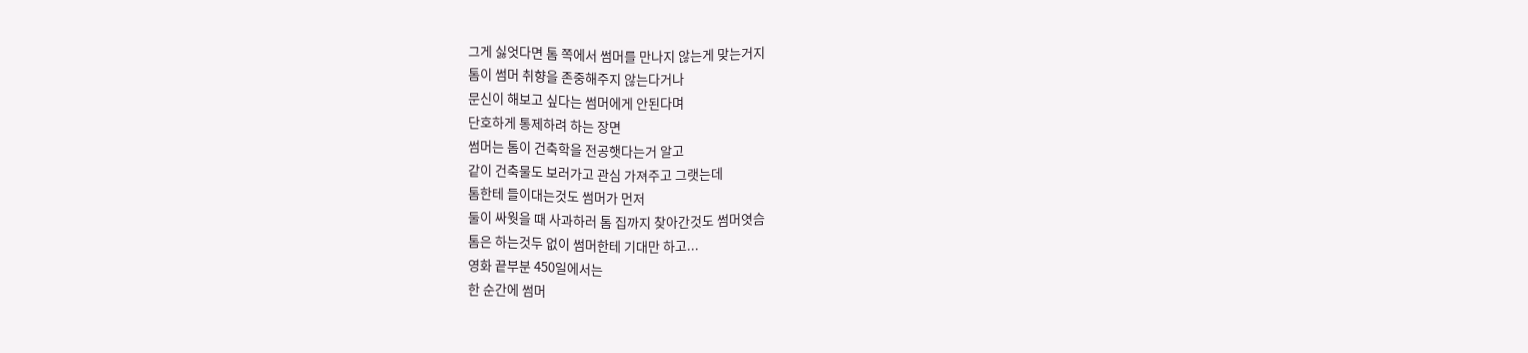그게 싫엇다면 톰 쪽에서 썸머를 만나지 않는게 맞는거지
톰이 썸머 취향을 존중해주지 않는다거나
문신이 해보고 싶다는 썸머에게 안된다며
단호하게 통제하려 하는 장면
썸머는 톰이 건축학을 전공햇다는거 알고
같이 건축물도 보러가고 관심 가져주고 그랫는데
톰한테 들이대는것도 썸머가 먼저
둘이 싸웟을 때 사과하러 톰 집까지 찾아간것도 썸머엿슴
톰은 하는것두 없이 썸머한테 기대만 하고...
영화 끝부분 450일에서는
한 순간에 썸머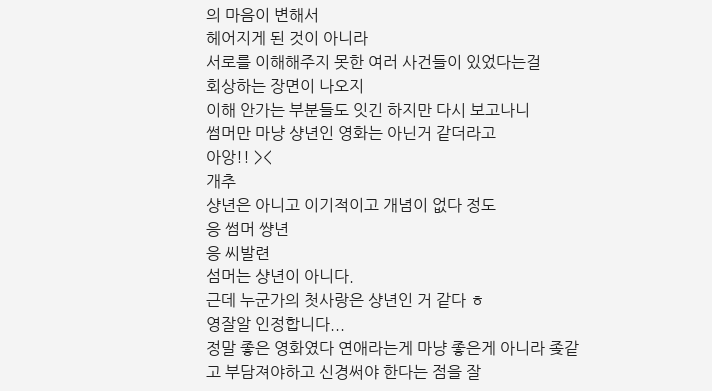의 마음이 변해서
헤어지게 된 것이 아니라
서로를 이해해주지 못한 여러 사건들이 있었다는걸
회상하는 장면이 나오지
이해 안가는 부분들도 잇긴 하지만 다시 보고나니
썸머만 마냥 샹년인 영화는 아닌거 같더라고
아앙!! ><
개추
샹년은 아니고 이기적이고 개념이 없다 정도
응 썸머 썅년
응 씨발련
섬머는 샹년이 아니다.
근데 누군가의 첫사랑은 샹년인 거 같다 ㅎ
영잘알 인정합니다...
정말 좋은 영화였다 연애라는게 마냥 좋은게 아니라 좆같고 부담져야하고 신경써야 한다는 점을 잘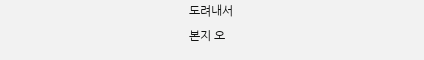도려내서
본지 오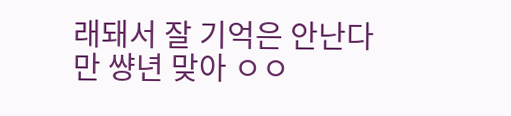래돼서 잘 기억은 안난다만 썅년 맞아 ㅇㅇ